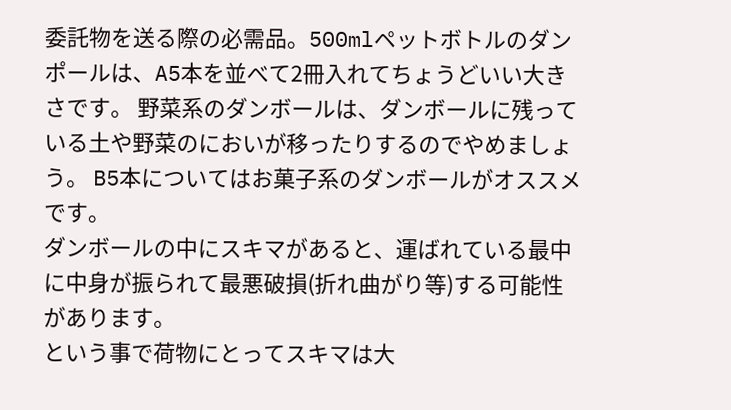委託物を送る際の必需品。500mlペットボトルのダンポールは、A5本を並べて2冊入れてちょうどいい大きさです。 野菜系のダンボールは、ダンボールに残っている土や野菜のにおいが移ったりするのでやめましょう。 B5本についてはお菓子系のダンボールがオススメです。
ダンボールの中にスキマがあると、運ばれている最中に中身が振られて最悪破損(折れ曲がり等)する可能性があります。
という事で荷物にとってスキマは大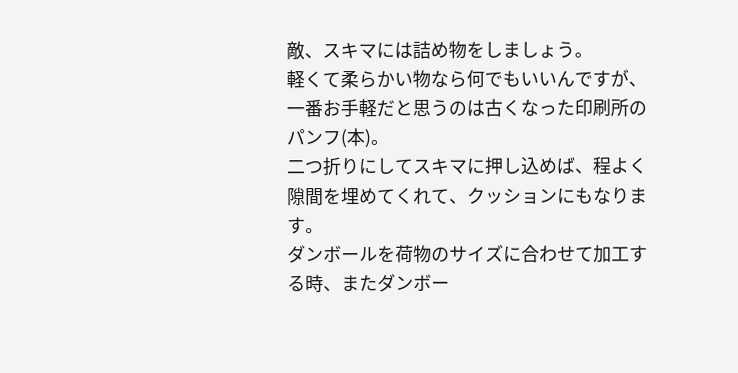敵、スキマには詰め物をしましょう。
軽くて柔らかい物なら何でもいいんですが、一番お手軽だと思うのは古くなった印刷所のパンフ(本)。
二つ折りにしてスキマに押し込めば、程よく隙間を埋めてくれて、クッションにもなります。
ダンボールを荷物のサイズに合わせて加工する時、またダンボー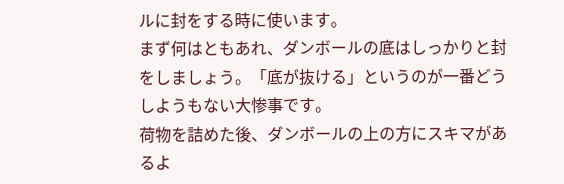ルに封をする時に使います。
まず何はともあれ、ダンボールの底はしっかりと封をしましょう。「底が抜ける」というのが一番どうしようもない大惨事です。
荷物を詰めた後、ダンボールの上の方にスキマがあるよ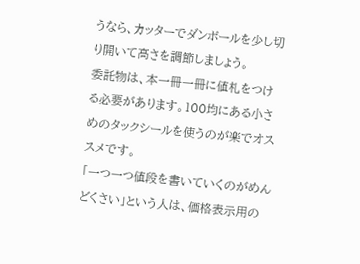うなら、カッターでダンボールを少し切り開いて高さを調節しましょう。
委託物は、本一冊一冊に値札をつける必要があります。100均にある小さめのタックシールを使うのが楽でオススメです。
「一つ一つ値段を書いていくのがめんどくさい」という人は、価格表示用の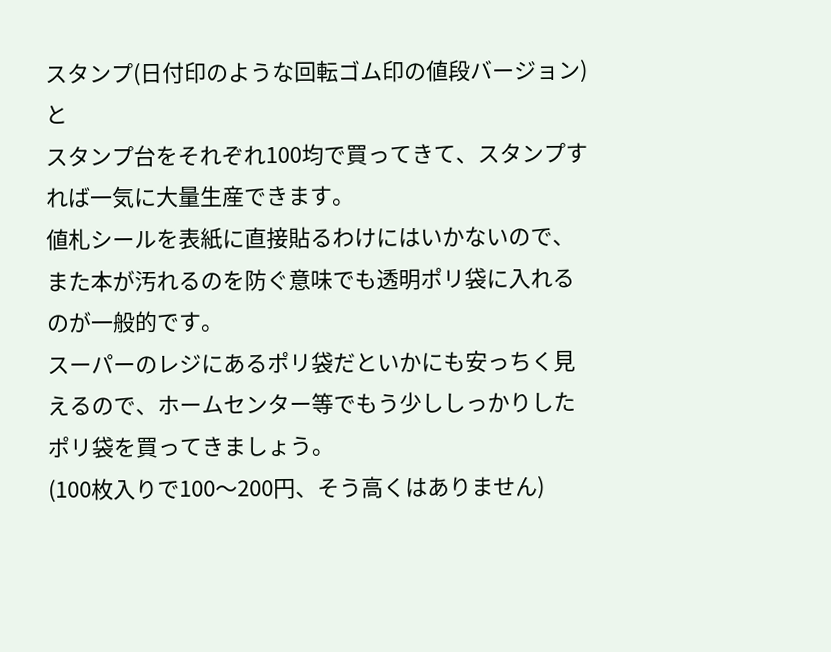スタンプ(日付印のような回転ゴム印の値段バージョン)と
スタンプ台をそれぞれ100均で買ってきて、スタンプすれば一気に大量生産できます。
値札シールを表紙に直接貼るわけにはいかないので、また本が汚れるのを防ぐ意味でも透明ポリ袋に入れるのが一般的です。
スーパーのレジにあるポリ袋だといかにも安っちく見えるので、ホームセンター等でもう少ししっかりしたポリ袋を買ってきましょう。
(100枚入りで100〜200円、そう高くはありません)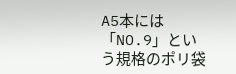A5本には「NO.9」という規格のポリ袋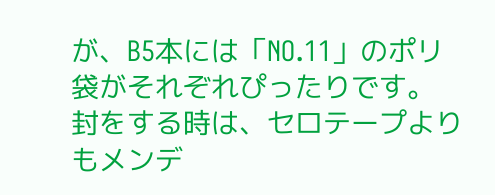が、B5本には「NO.11」のポリ袋がそれぞれぴったりです。
封をする時は、セロテープよりもメンデ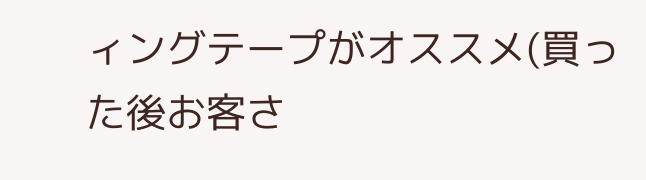ィングテープがオススメ(買った後お客さ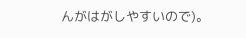んがはがしやすいので)。